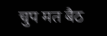चुप मत बैठ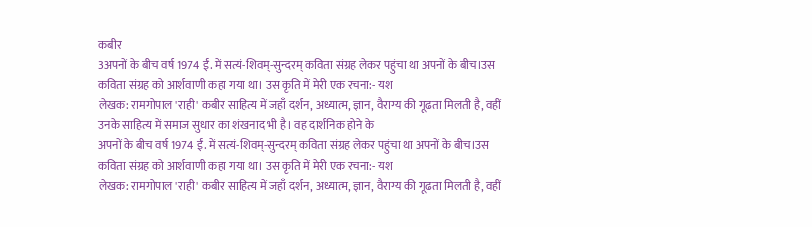कबीर
3अपनों के बीच वर्ष 1974 ईं. में सत्यं-शिवम्-सुन्दरम् कविता संग्रह लेकर पहुंचा था अपनों के बीच।उस कविता संग्रह को आर्शवाणी कहा गया था। उस कृति में मेरी एक रचना:- यश
लेखक: रामगोपाल 'राही' कबीर साहित्य में जहाँ दर्शन, अध्यात्म, ज्ञान, वैराग्य की गूढता मिलती है, वहीं उनके साहित्य में समाज सुधार का शंखनाद भी है। वह दार्शनिक होने के
अपनों के बीच वर्ष 1974 ईं. में सत्यं-शिवम्-सुन्दरम् कविता संग्रह लेकर पहुंचा था अपनों के बीच।उस कविता संग्रह को आर्शवाणी कहा गया था। उस कृति में मेरी एक रचना:- यश
लेखक: रामगोपाल 'राही' कबीर साहित्य में जहाँ दर्शन, अध्यात्म, ज्ञान, वैराग्य की गूढता मिलती है, वहीं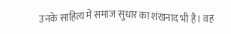उनके साहित्य में समाज सुधार का शंखनाद भी है। वह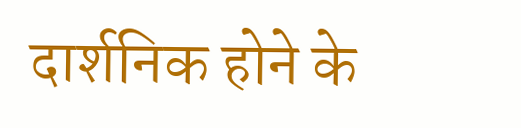दार्शनिक होने के